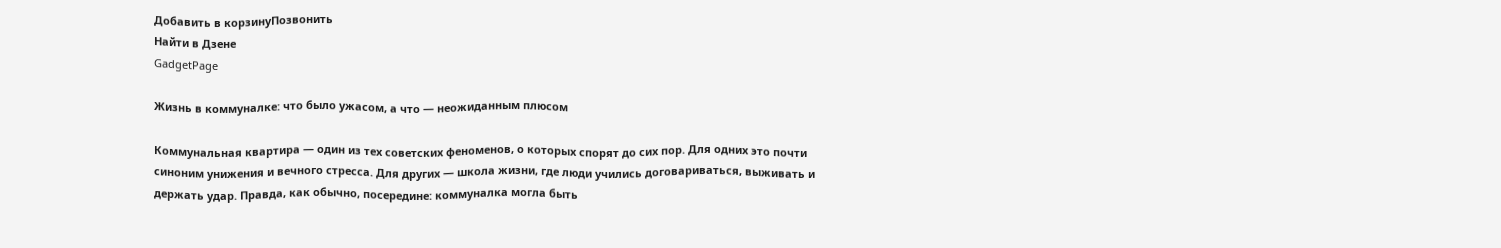Добавить в корзинуПозвонить
Найти в Дзене
GadgetPage

Жизнь в коммуналке: что было ужасом, а что — неожиданным плюсом

Коммунальная квартира — один из тех советских феноменов, о которых спорят до сих пор. Для одних это почти синоним унижения и вечного стресса. Для других — школа жизни, где люди учились договариваться, выживать и держать удар. Правда, как обычно, посередине: коммуналка могла быть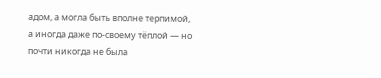адом, а могла быть вполне терпимой, а иногда даже по-своему тёплой — но почти никогда не была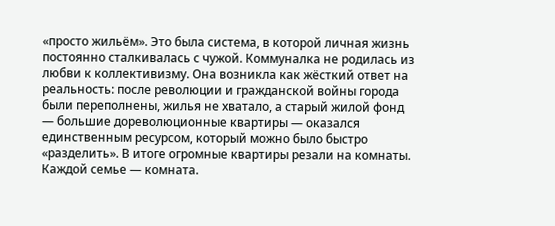«просто жильём». Это была система, в которой личная жизнь постоянно сталкивалась с чужой. Коммуналка не родилась из любви к коллективизму. Она возникла как жёсткий ответ на реальность: после революции и гражданской войны города были переполнены, жилья не хватало, а старый жилой фонд — большие дореволюционные квартиры — оказался единственным ресурсом, который можно было быстро «разделить». В итоге огромные квартиры резали на комнаты. Каждой семье — комната.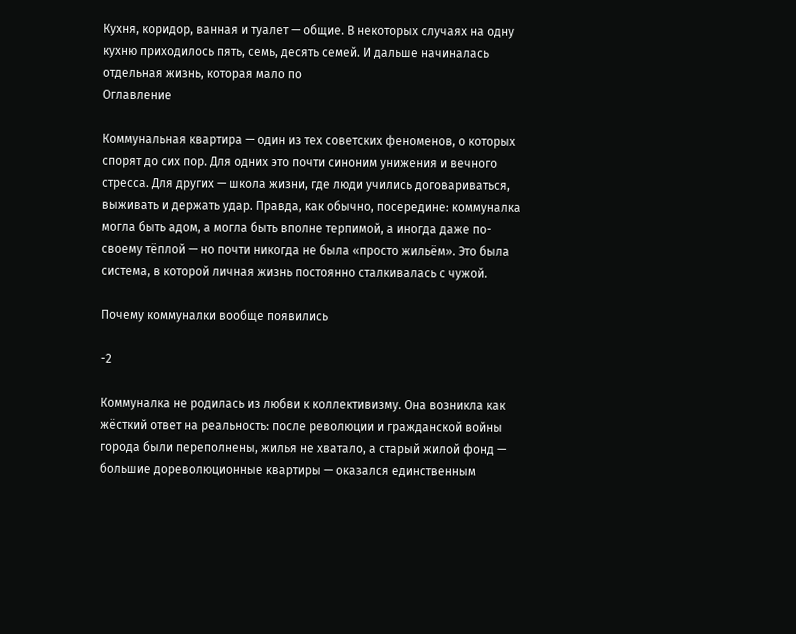Кухня, коридор, ванная и туалет — общие. В некоторых случаях на одну кухню приходилось пять, семь, десять семей. И дальше начиналась отдельная жизнь, которая мало по
Оглавление

Коммунальная квартира — один из тех советских феноменов, о которых спорят до сих пор. Для одних это почти синоним унижения и вечного стресса. Для других — школа жизни, где люди учились договариваться, выживать и держать удар. Правда, как обычно, посередине: коммуналка могла быть адом, а могла быть вполне терпимой, а иногда даже по-своему тёплой — но почти никогда не была «просто жильём». Это была система, в которой личная жизнь постоянно сталкивалась с чужой.

Почему коммуналки вообще появились

-2

Коммуналка не родилась из любви к коллективизму. Она возникла как жёсткий ответ на реальность: после революции и гражданской войны города были переполнены, жилья не хватало, а старый жилой фонд — большие дореволюционные квартиры — оказался единственным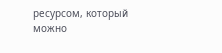ресурсом, который можно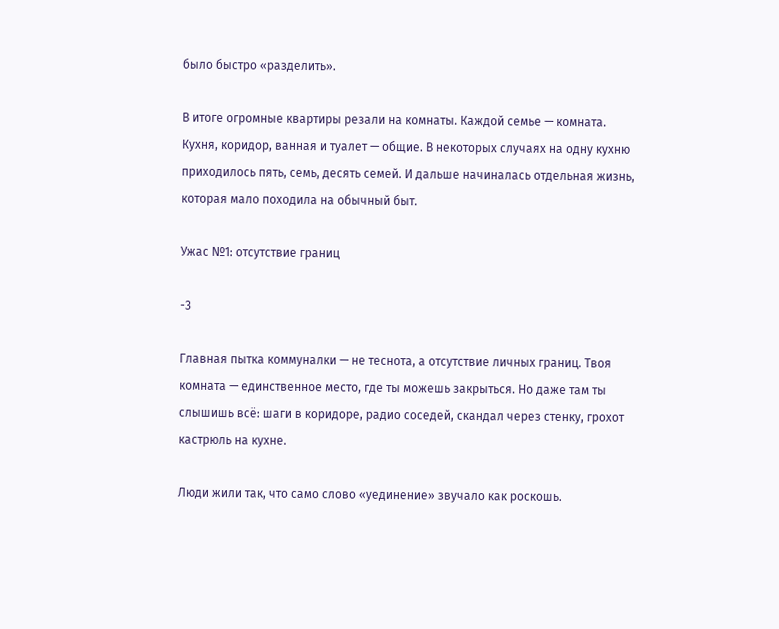было быстро «разделить».

В итоге огромные квартиры резали на комнаты. Каждой семье — комната. Кухня, коридор, ванная и туалет — общие. В некоторых случаях на одну кухню приходилось пять, семь, десять семей. И дальше начиналась отдельная жизнь, которая мало походила на обычный быт.

Ужас №1: отсутствие границ

-3

Главная пытка коммуналки — не теснота, а отсутствие личных границ. Твоя комната — единственное место, где ты можешь закрыться. Но даже там ты слышишь всё: шаги в коридоре, радио соседей, скандал через стенку, грохот кастрюль на кухне.

Люди жили так, что само слово «уединение» звучало как роскошь.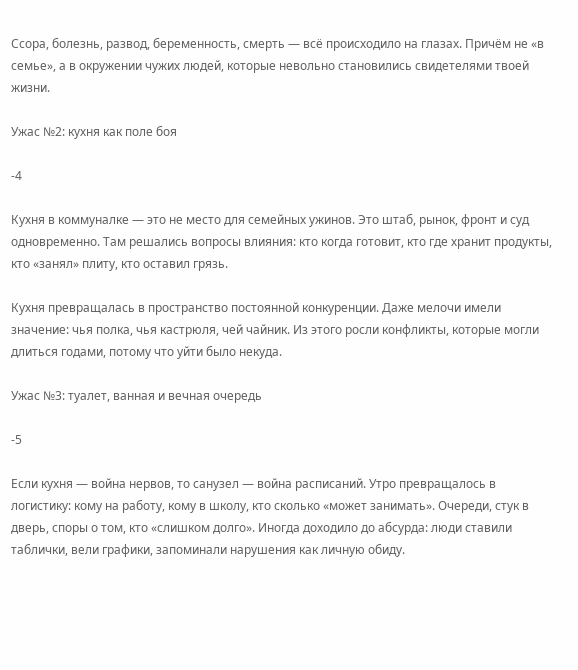Ссора, болезнь, развод, беременность, смерть — всё происходило на глазах. Причём не «в семье», а в окружении чужих людей, которые невольно становились свидетелями твоей жизни.

Ужас №2: кухня как поле боя

-4

Кухня в коммуналке — это не место для семейных ужинов. Это штаб, рынок, фронт и суд одновременно. Там решались вопросы влияния: кто когда готовит, кто где хранит продукты, кто «занял» плиту, кто оставил грязь.

Кухня превращалась в пространство постоянной конкуренции. Даже мелочи имели значение: чья полка, чья кастрюля, чей чайник. Из этого росли конфликты, которые могли длиться годами, потому что уйти было некуда.

Ужас №3: туалет, ванная и вечная очередь

-5

Если кухня — война нервов, то санузел — война расписаний. Утро превращалось в логистику: кому на работу, кому в школу, кто сколько «может занимать». Очереди, стук в дверь, споры о том, кто «слишком долго». Иногда доходило до абсурда: люди ставили таблички, вели графики, запоминали нарушения как личную обиду.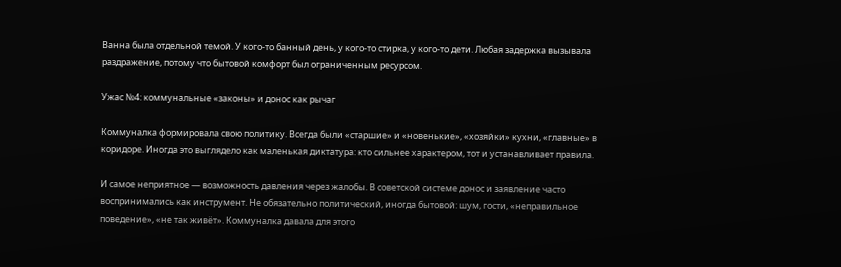Ванна была отдельной темой. У кого-то банный день, у кого-то стирка, у кого-то дети. Любая задержка вызывала раздражение, потому что бытовой комфорт был ограниченным ресурсом.

Ужас №4: коммунальные «законы» и донос как рычаг

Коммуналка формировала свою политику. Всегда были «старшие» и «новенькие», «хозяйки» кухни, «главные» в коридоре. Иногда это выглядело как маленькая диктатура: кто сильнее характером, тот и устанавливает правила.

И самое неприятное — возможность давления через жалобы. В советской системе донос и заявление часто воспринимались как инструмент. Не обязательно политический, иногда бытовой: шум, гости, «неправильное поведение», «не так живёт». Коммуналка давала для этого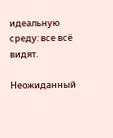идеальную среду: все всё видят.

Неожиданный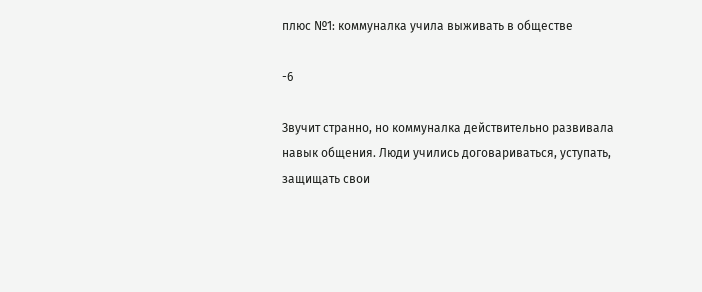плюс №1: коммуналка учила выживать в обществе

-6

Звучит странно, но коммуналка действительно развивала навык общения. Люди учились договариваться, уступать, защищать свои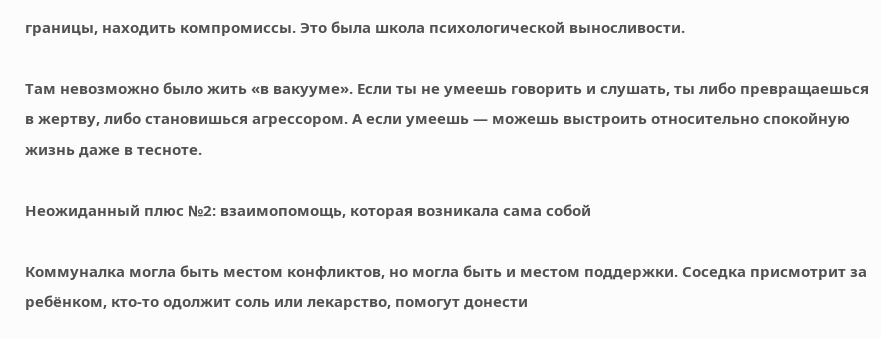границы, находить компромиссы. Это была школа психологической выносливости.

Там невозможно было жить «в вакууме». Если ты не умеешь говорить и слушать, ты либо превращаешься в жертву, либо становишься агрессором. А если умеешь — можешь выстроить относительно спокойную жизнь даже в тесноте.

Неожиданный плюс №2: взаимопомощь, которая возникала сама собой

Коммуналка могла быть местом конфликтов, но могла быть и местом поддержки. Соседка присмотрит за ребёнком, кто-то одолжит соль или лекарство, помогут донести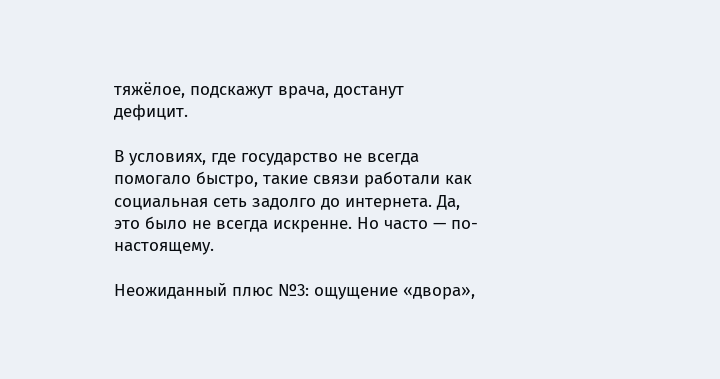тяжёлое, подскажут врача, достанут дефицит.

В условиях, где государство не всегда помогало быстро, такие связи работали как социальная сеть задолго до интернета. Да, это было не всегда искренне. Но часто — по-настоящему.

Неожиданный плюс №3: ощущение «двора»,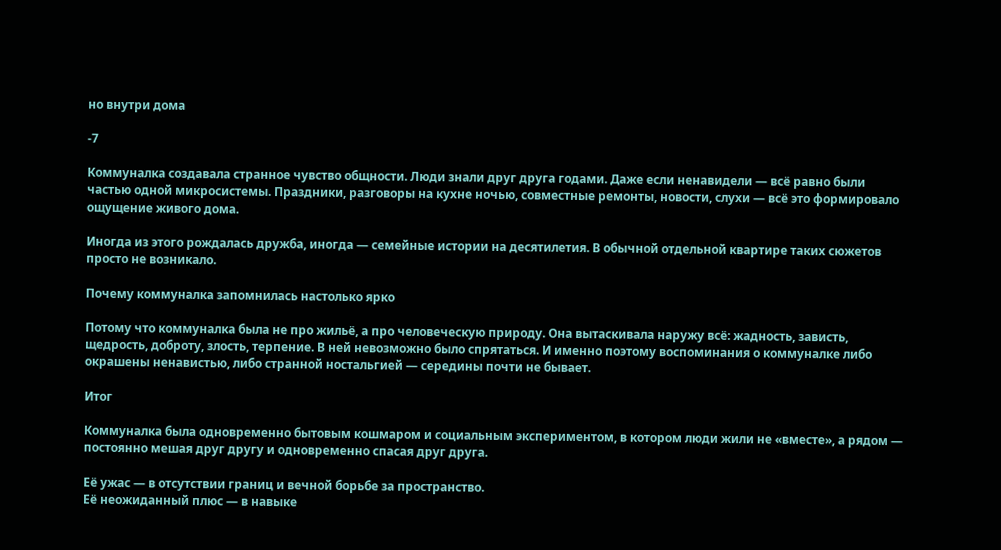но внутри дома

-7

Коммуналка создавала странное чувство общности. Люди знали друг друга годами. Даже если ненавидели — всё равно были частью одной микросистемы. Праздники, разговоры на кухне ночью, совместные ремонты, новости, слухи — всё это формировало ощущение живого дома.

Иногда из этого рождалась дружба, иногда — семейные истории на десятилетия. В обычной отдельной квартире таких сюжетов просто не возникало.

Почему коммуналка запомнилась настолько ярко

Потому что коммуналка была не про жильё, а про человеческую природу. Она вытаскивала наружу всё: жадность, зависть, щедрость, доброту, злость, терпение. В ней невозможно было спрятаться. И именно поэтому воспоминания о коммуналке либо окрашены ненавистью, либо странной ностальгией — середины почти не бывает.

Итог

Коммуналка была одновременно бытовым кошмаром и социальным экспериментом, в котором люди жили не «вместе», а рядом — постоянно мешая друг другу и одновременно спасая друг друга.

Её ужас — в отсутствии границ и вечной борьбе за пространство.
Её неожиданный плюс — в навыке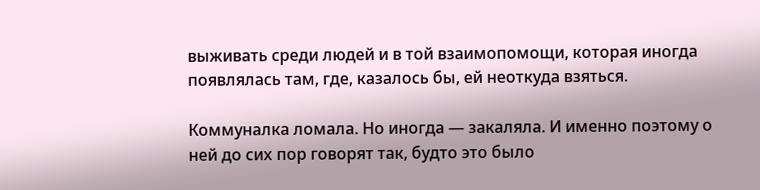выживать среди людей и в той взаимопомощи, которая иногда появлялась там, где, казалось бы, ей неоткуда взяться.

Коммуналка ломала. Но иногда — закаляла. И именно поэтому о ней до сих пор говорят так, будто это было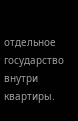отдельное государство внутри квартиры.